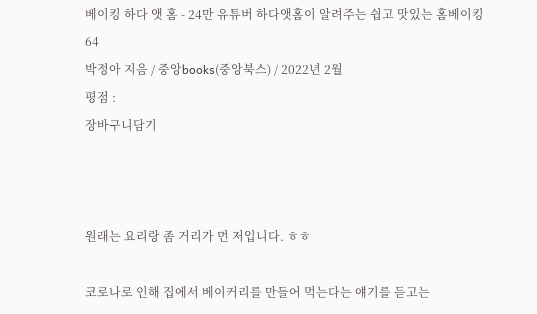베이킹 하다 앳 홈 - 24만 유튜버 하다앳홈이 알려주는 쉽고 맛있는 홈베이킹 64
박정아 지음 / 중앙books(중앙북스) / 2022년 2월
평점 :
장바구니담기



원래는 요리랑 좀 거리가 먼 저입니다. ㅎㅎ

코로나로 인해 집에서 베이커리를 만들어 먹는다는 얘기를 듣고는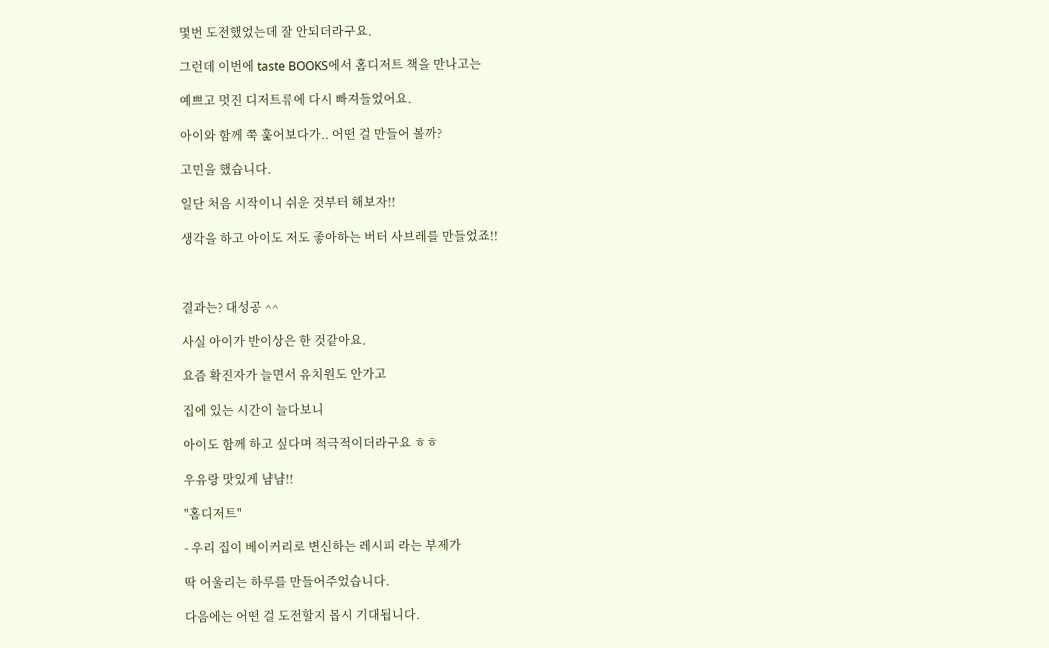몇번 도전했었는데 잘 안되더라구요.

그런데 이번에 taste BOOKS에서 홈디저트 책을 만나고는

예쁘고 멋진 디저트류에 다시 빠져들었어요.

아이와 함께 쭉 훑어보다가.. 어떤 걸 만들어 볼까?

고민을 했습니다.

일단 처음 시작이니 쉬운 것부터 해보자!!

생각을 하고 아이도 저도 좋아하는 버터 사브레를 만들었죠!!



결과는? 대성공 ^^

사실 아이가 반이상은 한 것같아요.

요즘 확진자가 늘면서 유치원도 안가고

집에 있는 시간이 늘다보니

아이도 함께 하고 싶다며 적극적이더라구요 ㅎㅎ

우유랑 맛있게 냠냠!!

"홈디저트"

- 우리 집이 베이커리로 변신하는 레시피 라는 부제가

딱 어울리는 하루를 만들어주었습니다.

다음에는 어떤 걸 도전할지 몹시 기대됩니다.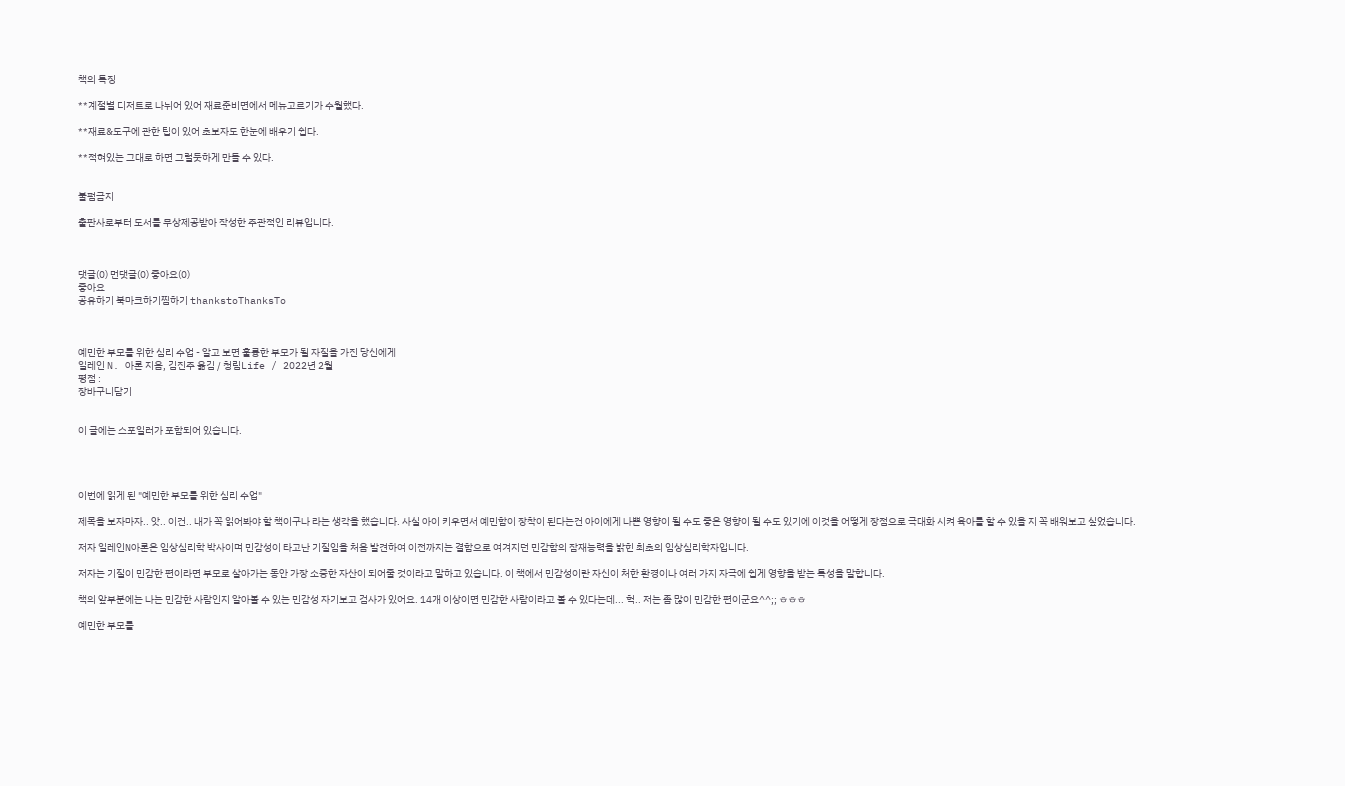책의 특징

**계절별 디저트로 나뉘어 있어 재료준비면에서 메뉴고르기가 수월했다.

**재료&도구에 관한 팁이 있어 초보자도 한눈에 배우기 쉽다.

**적혀있는 그대로 하면 그럴듯하게 만들 수 있다.


불펌금지

출판사로부터 도서를 무상제공받아 작성한 주관적인 리뷰입니다.



댓글(0) 먼댓글(0) 좋아요(0)
좋아요
공유하기 북마크하기찜하기 thankstoThanksTo



예민한 부모를 위한 심리 수업 - 알고 보면 훌륭한 부모가 될 자질을 가진 당신에게
일레인 N. 아론 지음, 김진주 옮김 / 청림Life / 2022년 2월
평점 :
장바구니담기


이 글에는 스포일러가 포함되어 있습니다.




이번에 읽게 된 "예민한 부모를 위한 심리 수업"

제목을 보자마자.. 앗.. 이건.. 내가 꼭 읽어봐야 할 책이구나 라는 생각을 했습니다. 사실 아이 키우면서 예민함이 장착이 된다는건 아이에게 나쁜 영향이 될 수도 좋은 영향이 될 수도 있기에 이것을 어떻게 장점으로 극대화 시켜 육아를 할 수 있을 지 꼭 배워보고 싶었습니다.

저자 일레인N아론은 임상심리학 박사이며 민감성이 타고난 기질임을 처음 발견하여 이전까지는 결함으로 여겨지던 민감함의 잠재능력을 밝힌 최초의 임상심리학자입니다.

저자는 기질이 민감한 편이라면 부모로 살아가는 동안 가장 소중한 자산이 되어줄 것이라고 말하고 있습니다. 이 책에서 민감성이란 자신이 처한 환경이나 여러 가지 자극에 쉽게 영향을 받는 특성을 말합니다.

책의 앞부분에는 나는 민감한 사람인지 알아볼 수 있는 민감성 자기보고 검사가 있어요. 14개 이상이면 민감한 사람이라고 볼 수 있다는데... 헉.. 저는 좀 많이 민감한 편이군요^^;; ㅎㅎㅎ

예민한 부모를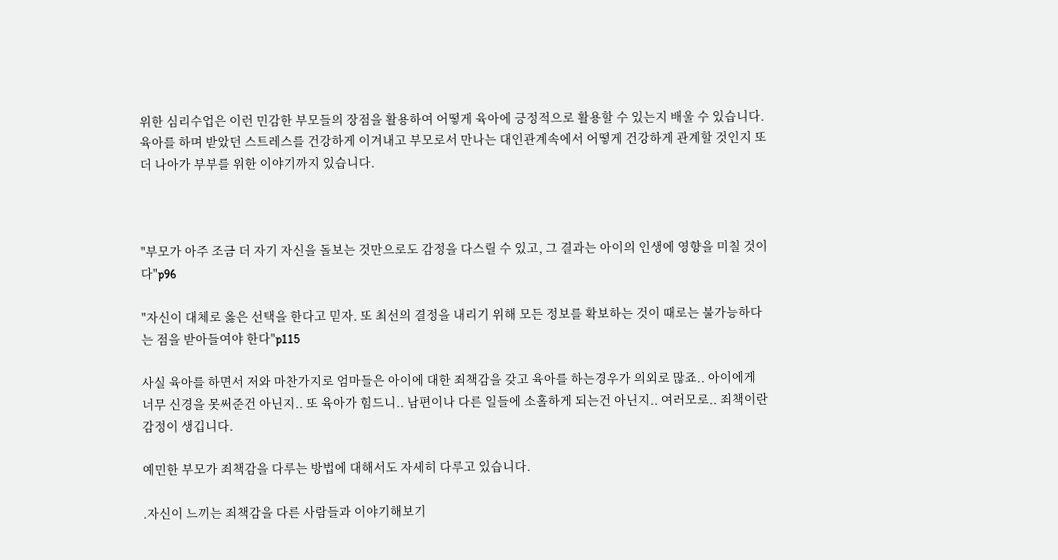위한 심리수업은 이런 민감한 부모들의 장점을 활용하여 어떻게 육아에 긍정적으로 활용할 수 있는지 배울 수 있습니다. 육아를 하며 받았던 스트레스를 건강하게 이겨내고 부모로서 만나는 대인관계속에서 어떻게 건강하게 관계할 것인지 또 더 나아가 부부를 위한 이야기까지 있습니다.



"부모가 아주 조금 더 자기 자신을 돌보는 것만으로도 감정을 다스릴 수 있고, 그 결과는 아이의 인생에 영향을 미칠 것이다"p96

"자신이 대체로 옳은 선택을 한다고 믿자. 또 최선의 결정을 내리기 위해 모든 정보를 확보하는 것이 때로는 불가능하다는 점을 받아들여야 한다"p115

사실 육아를 하면서 저와 마찬가지로 엄마들은 아이에 대한 죄책감을 갖고 육아를 하는경우가 의외로 많죠.. 아이에게 너무 신경을 못써준건 아닌지.. 또 육아가 힘드니.. 남편이나 다른 일들에 소홀하게 되는건 아닌지.. 여러모로.. 죄책이란 감정이 생깁니다.

예민한 부모가 죄책감을 다루는 방법에 대해서도 자세히 다루고 있습니다.

.자신이 느끼는 죄책감을 다른 사람들과 이야기해보기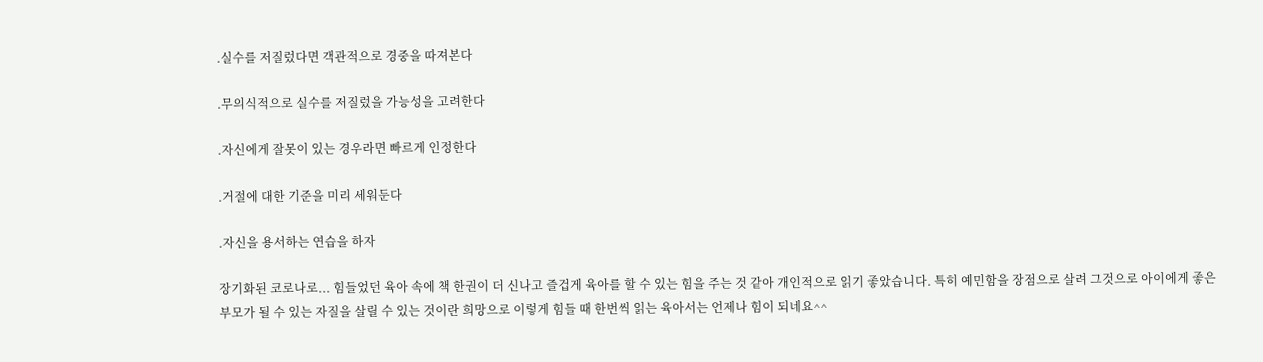.실수를 저질렀다면 객관적으로 경중을 따져본다

.무의식적으로 실수를 저질렀을 가능성을 고려한다

.자신에게 잘못이 있는 경우라면 빠르게 인정한다

.거절에 대한 기준을 미리 세워둔다

.자신을 용서하는 연습을 하자

장기화된 코로나로... 힘들었던 육아 속에 책 한권이 더 신나고 즐겁게 육아를 할 수 있는 힘을 주는 것 같아 개인적으로 읽기 좋았습니다. 특히 예민함을 장점으로 살려 그것으로 아이에게 좋은 부모가 될 수 있는 자질을 살릴 수 있는 것이란 희망으로 이렇게 힘들 때 한번씩 읽는 육아서는 언제나 힘이 되네요^^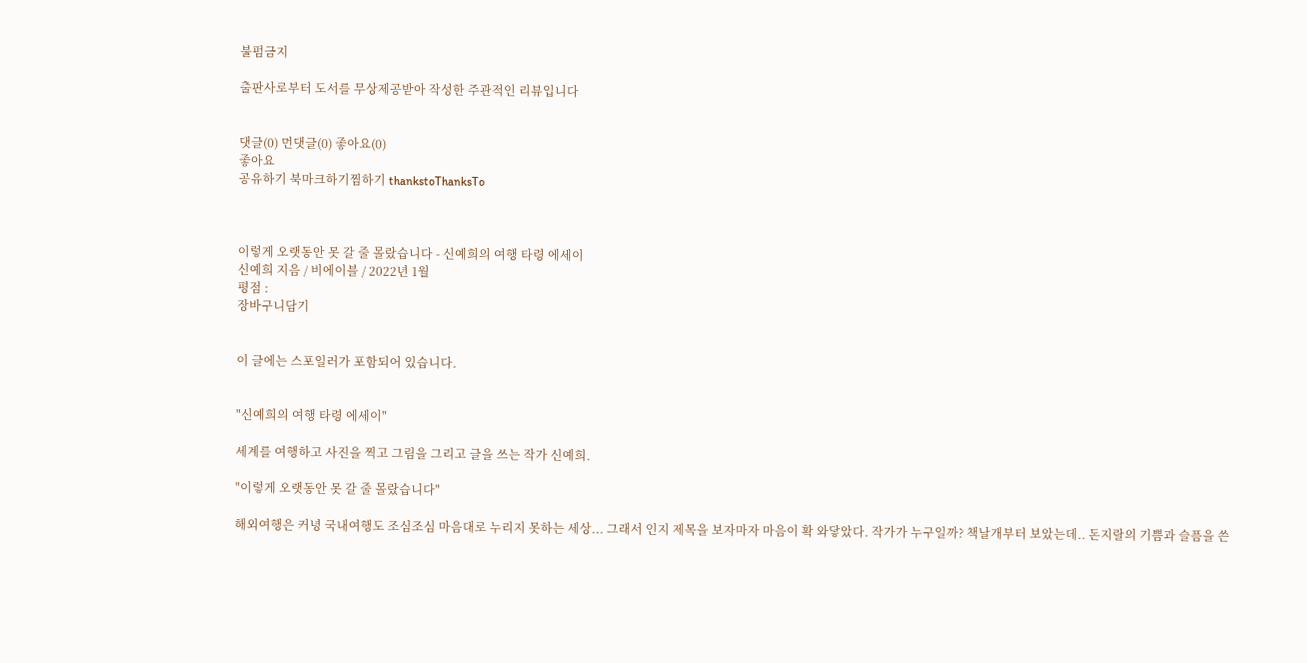불펌금지

출판사로부터 도서를 무상제공받아 작성한 주관적인 리뷰입니다


댓글(0) 먼댓글(0) 좋아요(0)
좋아요
공유하기 북마크하기찜하기 thankstoThanksTo



이렇게 오랫동안 못 갈 줄 몰랐습니다 - 신예희의 여행 타령 에세이
신예희 지음 / 비에이블 / 2022년 1월
평점 :
장바구니담기


이 글에는 스포일러가 포함되어 있습니다.


"신예희의 여행 타령 에세이"

세계를 여행하고 사진을 찍고 그림을 그리고 글을 쓰는 작가 신예희.

"이렇게 오랫동안 못 갈 줄 몰랐습니다"

해외여행은 커녕 국내여행도 조심조심 마음대로 누리지 못하는 세상... 그래서 인지 제목을 보자마자 마음이 확 와닿았다. 작가가 누구일까? 책날개부터 보았는데.. 돈지랄의 기쁨과 슬픔을 쓴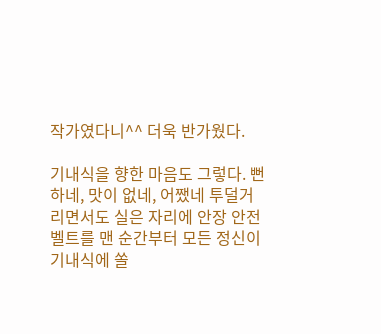작가였다니^^ 더욱 반가웠다.

기내식을 향한 마음도 그렇다. 뻔하네, 맛이 없네, 어쨌네 투덜거리면서도 실은 자리에 안장 안전벨트를 맨 순간부터 모든 정신이 기내식에 쏠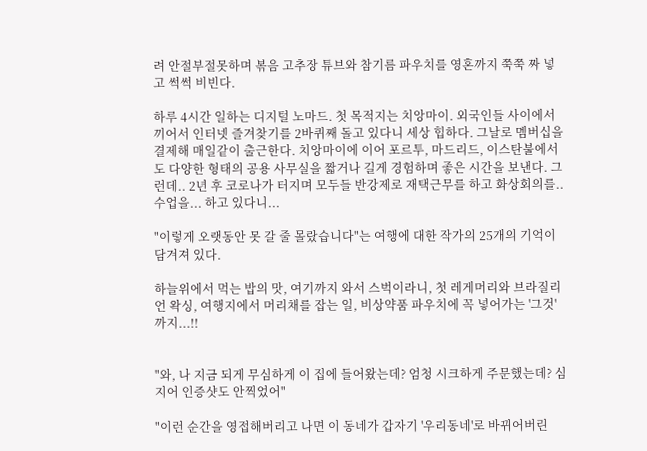려 안절부절못하며 볶음 고추장 튜브와 참기름 파우치를 영혼까지 쭉쭉 짜 넣고 썩썩 비빈다.

하루 4시간 일하는 디지털 노마드. 첫 목적지는 치앙마이. 외국인들 사이에서 끼어서 인터넷 즐겨찾기를 2바퀴째 돌고 있다니 세상 힙하다. 그날로 멤버십을 결제해 매일같이 출근한다. 치앙마이에 이어 포르투, 마드리드, 이스탄불에서도 다양한 형태의 공용 사무실을 짧거나 길게 경험하며 좋은 시간을 보낸다. 그런데.. 2년 후 코로나가 터지며 모두들 반강제로 재택근무를 하고 화상회의를.. 수업을... 하고 있다니...

"이렇게 오랫동안 못 갈 줄 몰랐습니다"는 여행에 대한 작가의 25개의 기억이 담겨져 있다.

하늘위에서 먹는 밥의 맛, 여기까지 와서 스벅이라니, 첫 레게머리와 브라질리언 왁싱, 여행지에서 머리채를 잡는 일, 비상약품 파우치에 꼭 넣어가는 '그것'까지...!!


"와, 나 지금 되게 무심하게 이 집에 들어왔는데? 엄청 시크하게 주문했는데? 심지어 인증샷도 안찍었어"

"이런 순간을 영접해버리고 나면 이 동네가 갑자기 '우리동네'로 바뀌어버린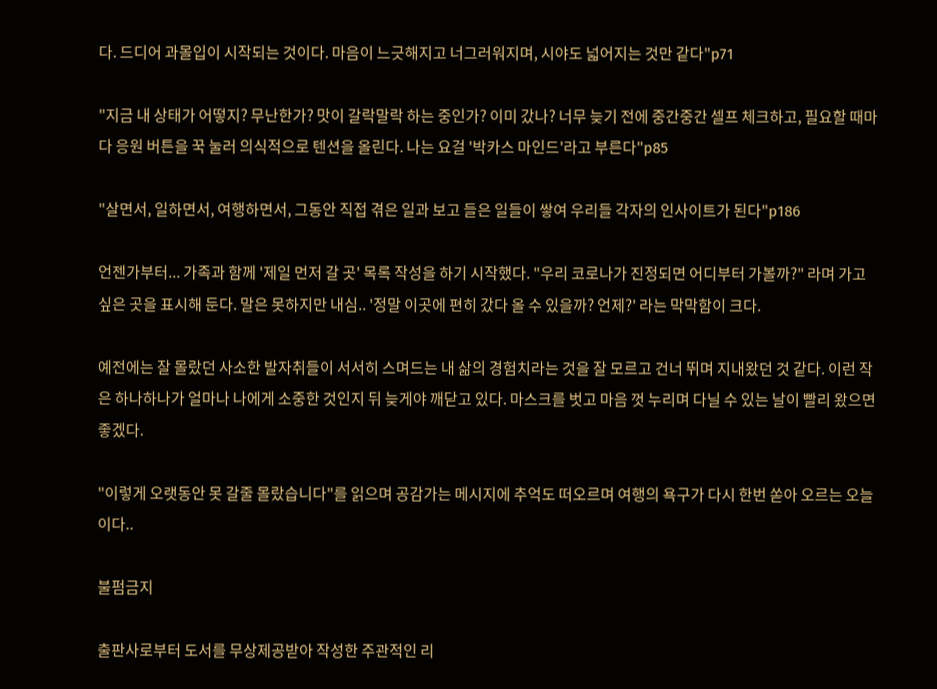다. 드디어 과몰입이 시작되는 것이다. 마음이 느긋해지고 너그러워지며, 시야도 넓어지는 것만 같다"p71

"지금 내 상태가 어떻지? 무난한가? 맛이 갈락말락 하는 중인가? 이미 갔나? 너무 늦기 전에 중간중간 셀프 체크하고, 필요할 때마다 응원 버튼을 꾹 눌러 의식적으로 텐션을 올린다. 나는 요걸 '박카스 마인드'라고 부른다"p85

"살면서, 일하면서, 여행하면서, 그동안 직접 겪은 일과 보고 들은 일들이 쌓여 우리들 각자의 인사이트가 된다"p186

언젠가부터... 가족과 함께 '제일 먼저 갈 곳' 목록 작성을 하기 시작했다. "우리 코로나가 진정되면 어디부터 가볼까?" 라며 가고 싶은 곳을 표시해 둔다. 말은 못하지만 내심.. '정말 이곳에 편히 갔다 올 수 있을까? 언제?' 라는 막막함이 크다.

예전에는 잘 몰랐던 사소한 발자취들이 서서히 스며드는 내 삶의 경험치라는 것을 잘 모르고 건너 뛰며 지내왔던 것 같다. 이런 작은 하나하나가 얼마나 나에게 소중한 것인지 뒤 늦게야 깨닫고 있다. 마스크를 벗고 마음 껏 누리며 다닐 수 있는 날이 빨리 왔으면 좋겠다.

"이렇게 오랫동안 못 갈줄 몰랐습니다"를 읽으며 공감가는 메시지에 추억도 떠오르며 여행의 욕구가 다시 한번 쏟아 오르는 오늘이다..

불펌금지

출판사로부터 도서를 무상제공받아 작성한 주관적인 리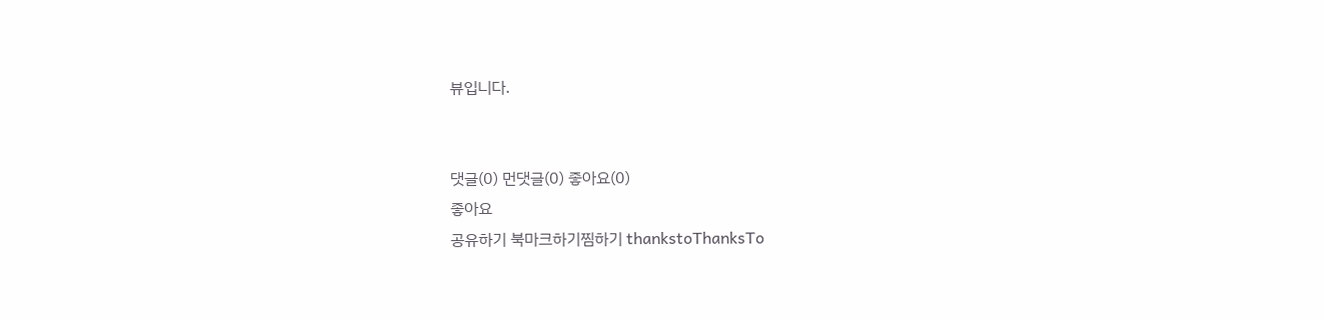뷰입니다.


댓글(0) 먼댓글(0) 좋아요(0)
좋아요
공유하기 북마크하기찜하기 thankstoThanksTo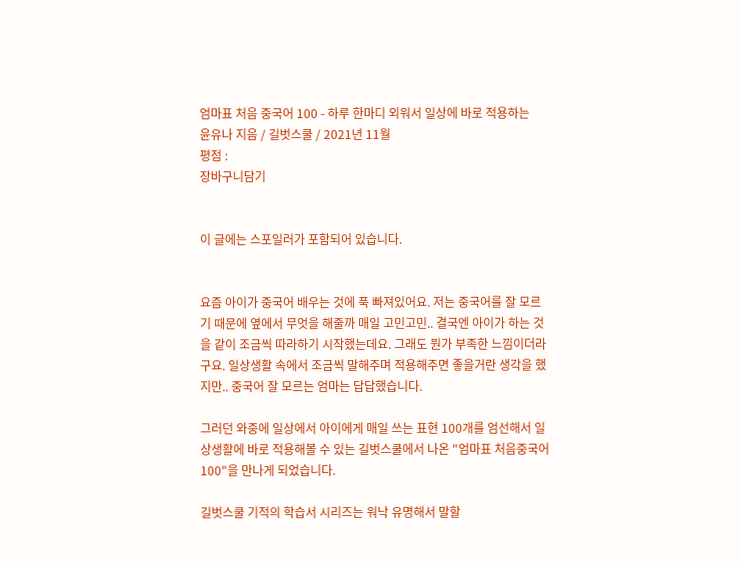엄마표 처음 중국어 100 - 하루 한마디 외워서 일상에 바로 적용하는
윤유나 지음 / 길벗스쿨 / 2021년 11월
평점 :
장바구니담기


이 글에는 스포일러가 포함되어 있습니다.


요즘 아이가 중국어 배우는 것에 푹 빠져있어요. 저는 중국어를 잘 모르기 때문에 옆에서 무엇을 해줄까 매일 고민고민.. 결국엔 아이가 하는 것을 같이 조금씩 따라하기 시작했는데요. 그래도 뭔가 부족한 느낌이더라구요. 일상생활 속에서 조금씩 말해주며 적용해주면 좋을거란 생각을 했지만.. 중국어 잘 모르는 엄마는 답답했습니다.

그러던 와중에 일상에서 아이에게 매일 쓰는 표현 100개를 엄선해서 일상생활에 바로 적용해볼 수 있는 길벗스쿨에서 나온 "엄마표 처음중국어100"을 만나게 되었습니다.

길벗스쿨 기적의 학습서 시리즈는 워낙 유명해서 말할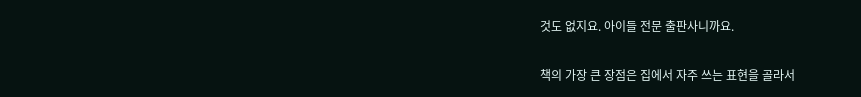것도 없지요. 아이들 전문 출판사니까요.

책의 가장 큰 장점은 집에서 자주 쓰는 표현을 골라서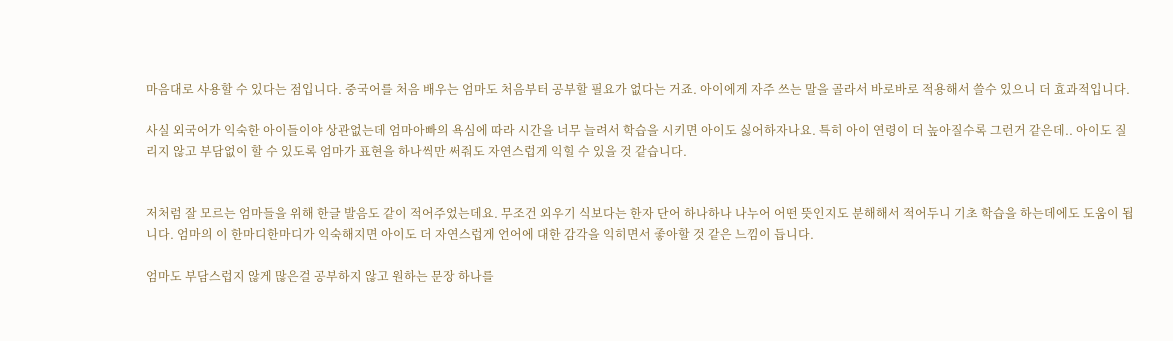마음대로 사용할 수 있다는 점입니다. 중국어를 처음 배우는 엄마도 처음부터 공부할 필요가 없다는 거죠. 아이에게 자주 쓰는 말을 골라서 바로바로 적용해서 쓸수 있으니 더 효과적입니다.

사실 외국어가 익숙한 아이들이야 상관없는데 엄마아빠의 욕심에 따라 시간을 너무 늘려서 학습을 시키면 아이도 싫어하자나요. 특히 아이 연령이 더 높아질수록 그런거 같은데.. 아이도 질리지 않고 부담없이 할 수 있도록 엄마가 표현을 하나씩만 써줘도 자연스럽게 익힐 수 있을 것 같습니다.


저처럼 잘 모르는 엄마들을 위해 한글 발음도 같이 적어주었는데요. 무조건 외우기 식보다는 한자 단어 하나하나 나누어 어떤 뜻인지도 분해해서 적어두니 기초 학습을 하는데에도 도움이 됩니다. 엄마의 이 한마디한마디가 익숙해지면 아이도 더 자연스럽게 언어에 대한 감각을 익히면서 좋아할 것 같은 느낌이 듭니다.

엄마도 부담스럽지 않게 많은걸 공부하지 않고 원하는 문장 하나를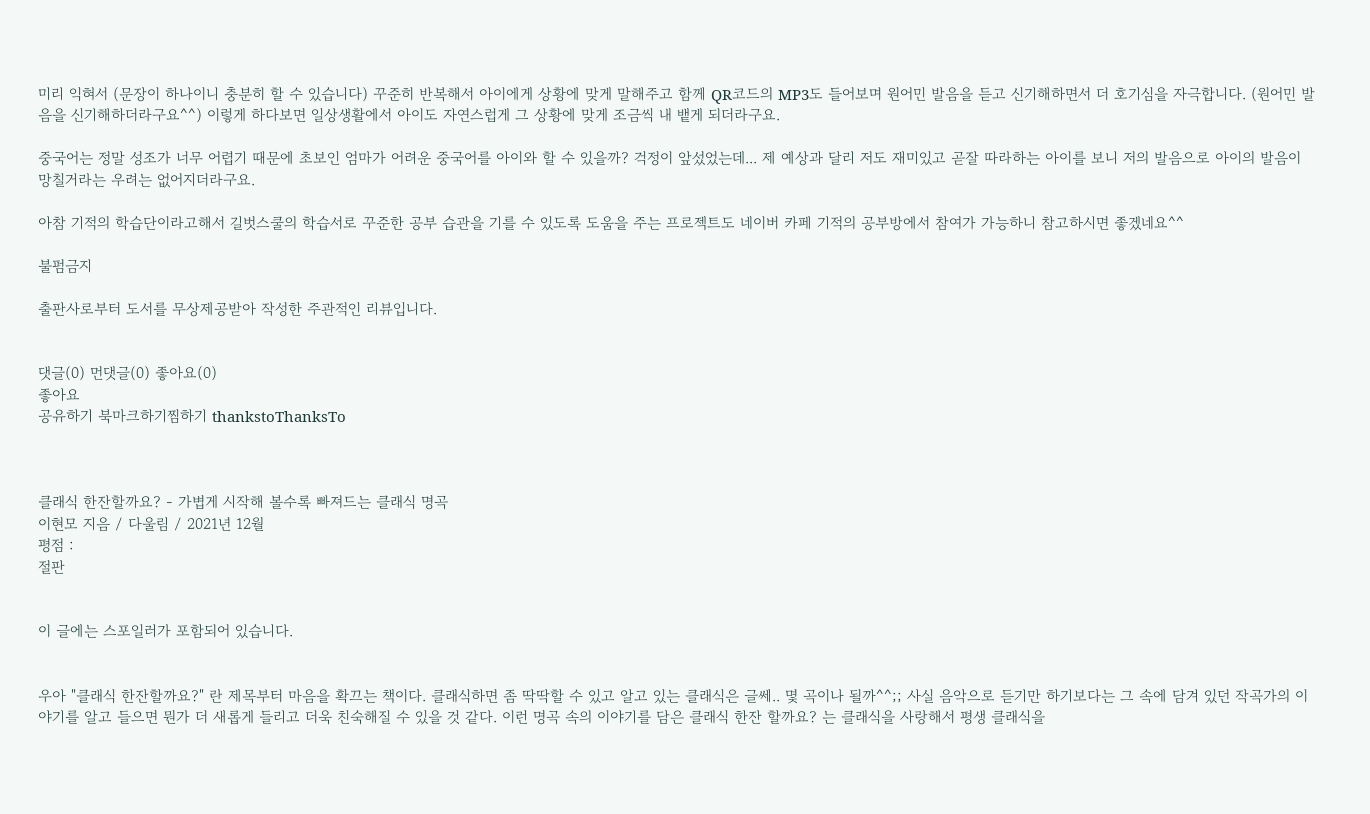미리 익혀서 (문장이 하나이니 충분히 할 수 있습니다) 꾸준히 반복해서 아이에게 상황에 맞게 말해주고 함께 QR코드의 MP3도 들어보며 원어민 발음을 듣고 신기해하면서 더 호기심을 자극합니다. (원어민 발음을 신기해하더라구요^^) 이렇게 하다보면 일상생활에서 아이도 자연스럽게 그 상황에 맞게 조금씩 내 뱉게 되더라구요.

중국어는 정말 성조가 너무 어렵기 때문에 초보인 엄마가 어려운 중국어를 아이와 할 수 있을까? 걱정이 앞섰었는데... 제 예상과 달리 저도 재미있고 곧잘 따라하는 아이를 보니 저의 발음으로 아이의 발음이 망칠거라는 우려는 없어지더라구요.

아참 기적의 학습단이라고해서 길벗스쿨의 학습서로 꾸준한 공부 습관을 기를 수 있도록 도움을 주는 프로젝트도 네이버 카페 기적의 공부방에서 참여가 가능하니 참고하시면 좋겠네요^^

불펌금지

출판사로부터 도서를 무상제공받아 작성한 주관적인 리뷰입니다.


댓글(0) 먼댓글(0) 좋아요(0)
좋아요
공유하기 북마크하기찜하기 thankstoThanksTo



클래식 한잔할까요? - 가볍게 시작해 볼수록 빠져드는 클래식 명곡
이현모 지음 / 다울림 / 2021년 12월
평점 :
절판


이 글에는 스포일러가 포함되어 있습니다.


우아 "클래식 한잔할까요?" 란 제목부터 마음을 확끄는 책이다. 클래식하면 좀 딱딱할 수 있고 알고 있는 클래식은 글쎄.. 몇 곡이나 될까^^;; 사실 음악으로 듣기만 하기보다는 그 속에 담겨 있던 작곡가의 이야기를 알고 들으면 뭔가 더 새롭게 들리고 더욱 친숙해질 수 있을 것 같다. 이런 명곡 속의 이야기를 담은 클래식 한잔 할까요? 는 클래식을 사랑해서 평생 클래식을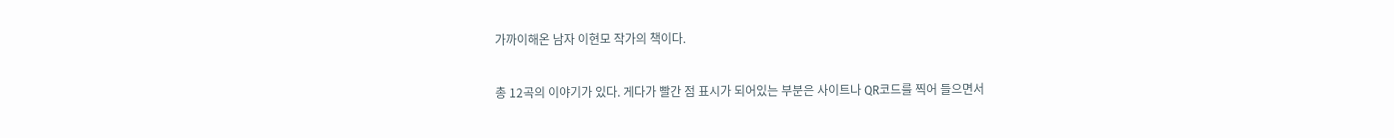가까이해온 남자 이현모 작가의 책이다.

총 12곡의 이야기가 있다. 게다가 빨간 점 표시가 되어있는 부분은 사이트나 QR코드를 찍어 들으면서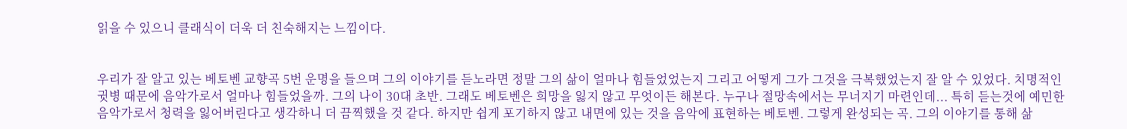읽을 수 있으니 클래식이 더욱 더 친숙해지는 느낌이다.


우리가 잘 알고 있는 베토벤 교향곡 5번 운명을 들으며 그의 이야기를 듣노라면 정말 그의 삶이 얼마나 힘들었었는지 그리고 어떻게 그가 그것을 극복했었는지 잘 알 수 있었다. 치명적인 귓병 때문에 음악가로서 얼마나 힘들었을까. 그의 나이 30대 초반. 그래도 베토벤은 희망을 잃지 않고 무엇이든 해본다. 누구나 절망속에서는 무너지기 마련인데... 특히 듣는것에 예민한 음악가로서 청력을 잃어버린다고 생각하니 더 끔찍했을 것 같다. 하지만 쉽게 포기하지 않고 내면에 있는 것을 음악에 표현하는 베토벤. 그렇게 완성되는 곡. 그의 이야기를 통해 삶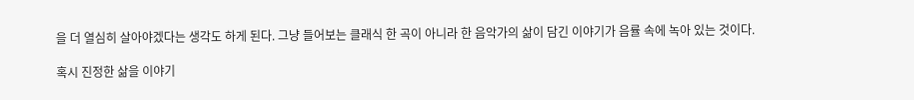을 더 열심히 살아야겠다는 생각도 하게 된다. 그냥 들어보는 클래식 한 곡이 아니라 한 음악가의 삶이 담긴 이야기가 음률 속에 녹아 있는 것이다.

혹시 진정한 삶을 이야기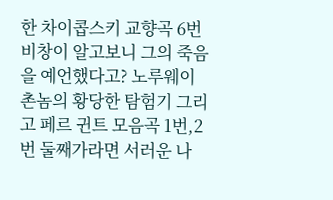한 차이콥스키 교향곡 6번 비창이 알고보니 그의 죽음을 예언했다고? 노루웨이 촌놈의 황당한 탐험기 그리고 페르 귄트 모음곡 1번,2번 둘째가라면 서러운 나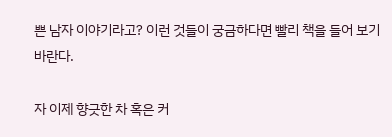쁜 남자 이야기라고? 이런 것들이 궁금하다면 빨리 책을 들어 보기 바란다.

자 이제 향긋한 차 혹은 커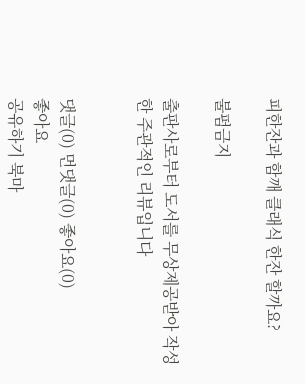피한잔과 함깨 클래식 한잔 할까요?

불펌금지

출판사로부터 도서를 무상제공받아 작성한 주관적인 리뷰입니다


댓글(0) 먼댓글(0) 좋아요(0)
좋아요
공유하기 북마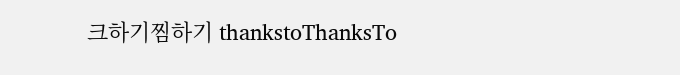크하기찜하기 thankstoThanksTo